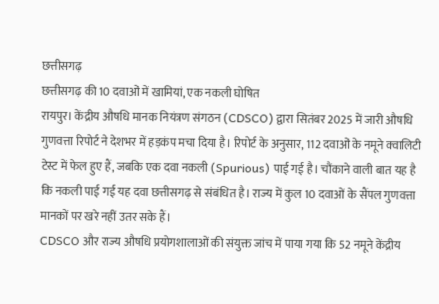छत्तीसगढ़
छत्तीसगढ़ की 10 दवाओं में खामियां, एक नकली घोषित
रायपुर। केंद्रीय औषधि मानक नियंत्रण संगठन (CDSCO) द्वारा सितंबर 2025 में जारी औषधि गुणवत्ता रिपोर्ट ने देशभर में हड़कंप मचा दिया है। रिपोर्ट के अनुसार, 112 दवाओं के नमूने क्वालिटी टेस्ट में फेल हुए हैं, जबकि एक दवा नकली (Spurious) पाई गई है। चौंकाने वाली बात यह है कि नकली पाई गई यह दवा छत्तीसगढ़ से संबंधित है। राज्य में कुल 10 दवाओं के सैंपल गुणवत्ता मानकों पर खरे नहीं उतर सके हैं।
CDSCO और राज्य औषधि प्रयोगशालाओं की संयुक्त जांच में पाया गया कि 52 नमूने केंद्रीय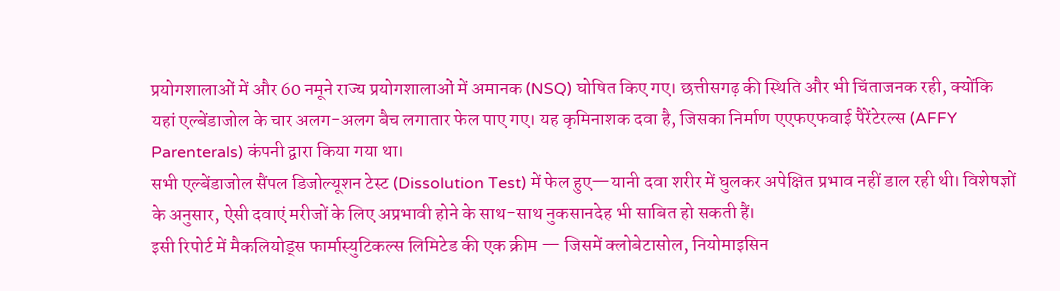प्रयोगशालाओं में और 60 नमूने राज्य प्रयोगशालाओं में अमानक (NSQ) घोषित किए गए। छत्तीसगढ़ की स्थिति और भी चिंताजनक रही, क्योंकि यहां एल्बेंडाजोल के चार अलग-अलग बैच लगातार फेल पाए गए। यह कृमिनाशक दवा है, जिसका निर्माण एएफएफवाई पैरेंटेरल्स (AFFY Parenterals) कंपनी द्वारा किया गया था।
सभी एल्बेंडाजोल सैंपल डिजोल्यूशन टेस्ट (Dissolution Test) में फेल हुए—यानी दवा शरीर में घुलकर अपेक्षित प्रभाव नहीं डाल रही थी। विशेषज्ञों के अनुसार, ऐसी दवाएं मरीजों के लिए अप्रभावी होने के साथ-साथ नुकसानदेह भी साबित हो सकती हैं।
इसी रिपोर्ट में मैकलियोड्स फार्मास्युटिकल्स लिमिटेड की एक क्रीम — जिसमें क्लोबेटासोल, नियोमाइसिन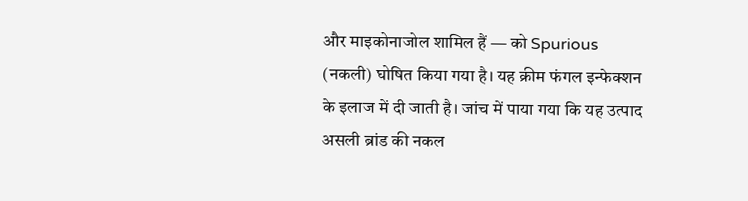और माइकोनाजोल शामिल हैं — को Spurious (नकली) घोषित किया गया है। यह क्रीम फंगल इन्फेक्शन के इलाज में दी जाती है। जांच में पाया गया कि यह उत्पाद असली ब्रांड की नकल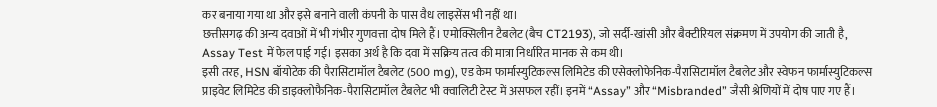कर बनाया गया था और इसे बनाने वाली कंपनी के पास वैध लाइसेंस भी नहीं था।
छत्तीसगढ़ की अन्य दवाओं में भी गंभीर गुणवत्ता दोष मिले हैं। एमोक्सिलीन टैबलेट (बैच CT2193), जो सर्दी-खांसी और बैक्टीरियल संक्रमण में उपयोग की जाती है, Assay Test में फेल पाई गई। इसका अर्थ है कि दवा में सक्रिय तत्व की मात्रा निर्धारित मानक से कम थी।
इसी तरह, HSN बॉयोटेक की पैरासिटामॉल टैबलेट (500 mg), एड केम फार्मास्युटिकल्स लिमिटेड की एसेक्लोफेनिक-पैरासिटामॉल टैबलेट और स्वेफन फार्मास्युटिकल्स प्राइवेट लिमिटेड की डाइक्लोफैनिक-पैरासिटामॉल टैबलेट भी क्वालिटी टेस्ट में असफल रहीं। इनमें “Assay” और “Misbranded” जैसी श्रेणियों में दोष पाए गए हैं।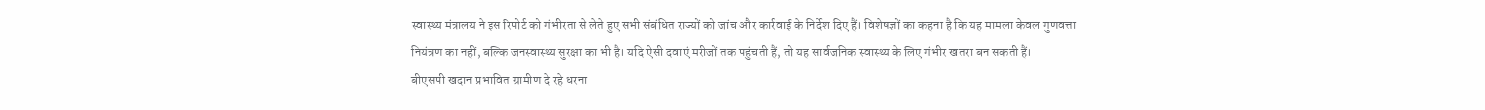स्वास्थ्य मंत्रालय ने इस रिपोर्ट को गंभीरता से लेते हुए सभी संबंधित राज्यों को जांच और कार्रवाई के निर्देश दिए हैं। विशेषज्ञों का कहना है कि यह मामला केवल गुणवत्ता नियंत्रण का नहीं, बल्कि जनस्वास्थ्य सुरक्षा का भी है। यदि ऐसी दवाएं मरीजों तक पहुंचती हैं, तो यह सार्वजनिक स्वास्थ्य के लिए गंभीर खतरा बन सकती हैं।
बीएसपी खदान प्रभावित ग्रामीण दे रहे धरना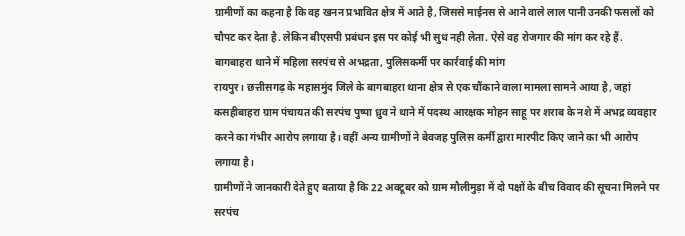ग्रामीणों का कहना है कि वह खनन प्रभावित क्षेत्र में आते है, जिससे माईनस से आने वाले लाल पानी उनकी फसलों को चौपट कर देता है. लेकिन बीएसपी प्रबंधन इस पर कोई भी सुध नही लेता. ऐसे वह रोजगार की मांग कर रहे हैं.
बागबाहरा थाने में महिला सरपंच से अभद्रता, पुलिसकर्मी पर कार्रवाई की मांग
रायपुर। छत्तीसगढ़ के महासमुंद जिले के बागबाहरा थाना क्षेत्र से एक चौंकाने वाला मामला सामने आया है, जहां कसहीबाहरा ग्राम पंचायत की सरपंच पुष्पा ध्रुव ने थाने में पदस्थ आरक्षक मोहन साहू पर शराब के नशे में अभद्र व्यवहार करने का गंभीर आरोप लगाया है। वहीं अन्य ग्रामीणों ने बेवजह पुलिस कर्मी द्वारा मारपीट किए जाने का भी आरोप लगाया है।
ग्रामीणों ने जानकारी देते हुए बताया है कि 22 अक्टूबर को ग्राम मौलीमुड़ा में दो पक्षों के बीच विवाद की सूचना मिलने पर सरपंच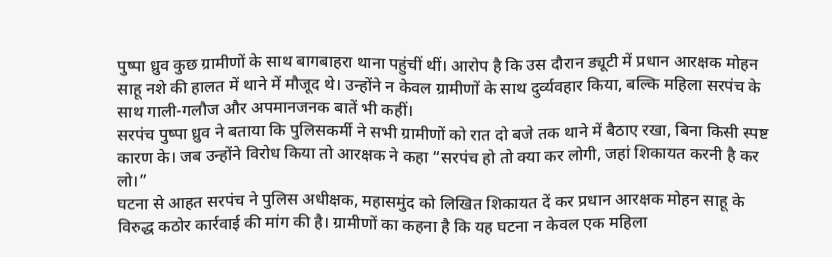पुष्पा ध्रुव कुछ ग्रामीणों के साथ बागबाहरा थाना पहुंचीं थीं। आरोप है कि उस दौरान ड्यूटी में प्रधान आरक्षक मोहन साहू नशे की हालत में थाने में मौजूद थे। उन्होंने न केवल ग्रामीणों के साथ दुर्व्यवहार किया, बल्कि महिला सरपंच के साथ गाली-गलौज और अपमानजनक बातें भी कहीं।
सरपंच पुष्पा ध्रुव ने बताया कि पुलिसकर्मी ने सभी ग्रामीणों को रात दो बजे तक थाने में बैठाए रखा, बिना किसी स्पष्ट कारण के। जब उन्होंने विरोध किया तो आरक्षक ने कहा “सरपंच हो तो क्या कर लोगी, जहां शिकायत करनी है कर लो।”
घटना से आहत सरपंच ने पुलिस अधीक्षक, महासमुंद को लिखित शिकायत दें कर प्रधान आरक्षक मोहन साहू के विरुद्ध कठोर कार्रवाई की मांग की है। ग्रामीणों का कहना है कि यह घटना न केवल एक महिला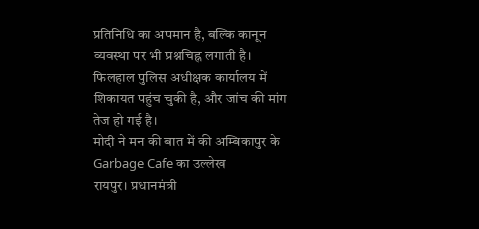प्रतिनिधि का अपमान है, बल्कि कानून व्यवस्था पर भी प्रश्नचिह्न लगाती है। फिलहाल पुलिस अधीक्षक कार्यालय में शिकायत पहुंच चुकी है, और जांच की मांग तेज हो गई है।
मोदी ने मन की बात में की अम्बिकापुर के Garbage Cafe का उल्लेख
रायपुर। प्रधानमंत्री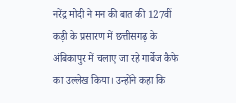नरेंद्र मोदी ने मन की बात की 127वीं कड़ी के प्रसारण में छत्तीसगढ़ के अंबिकापुर में चलाए जा रहे गार्बेज कैफे का उल्लेख किया। उन्होंने कहा कि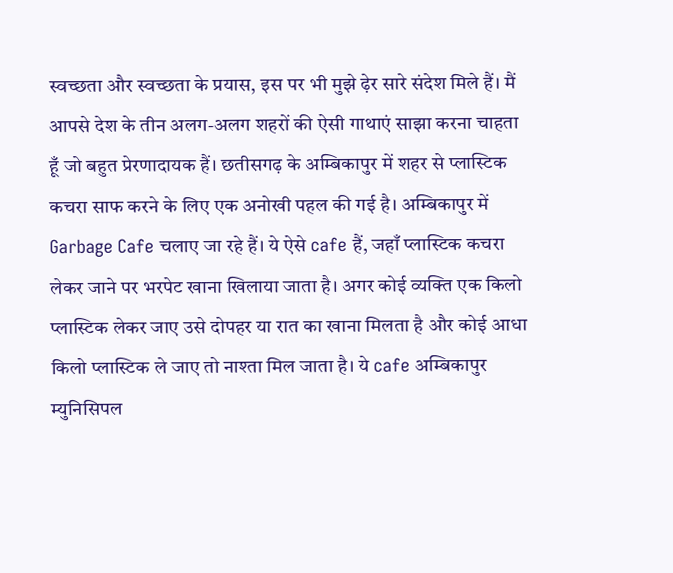स्वच्छता और स्वच्छता के प्रयास, इस पर भी मुझे ढ़ेर सारे संदेश मिले हैं। मैं आपसे देश के तीन अलग-अलग शहरों की ऐसी गाथाएं साझा करना चाहता हूँ जो बहुत प्रेरणादायक हैं। छतीसगढ़ के अम्बिकापुर में शहर से प्लास्टिक कचरा साफ करने के लिए एक अनोखी पहल की गई है। अम्बिकापुर में Garbage Cafe चलाए जा रहे हैं। ये ऐसे cafe हैं, जहाँ प्लास्टिक कचरा लेकर जाने पर भरपेट खाना खिलाया जाता है। अगर कोई व्यक्ति एक किलो प्लास्टिक लेकर जाए उसे दोपहर या रात का खाना मिलता है और कोई आधा किलो प्लास्टिक ले जाए तो नाश्ता मिल जाता है। ये cafe अम्बिकापुर म्युनिसिपल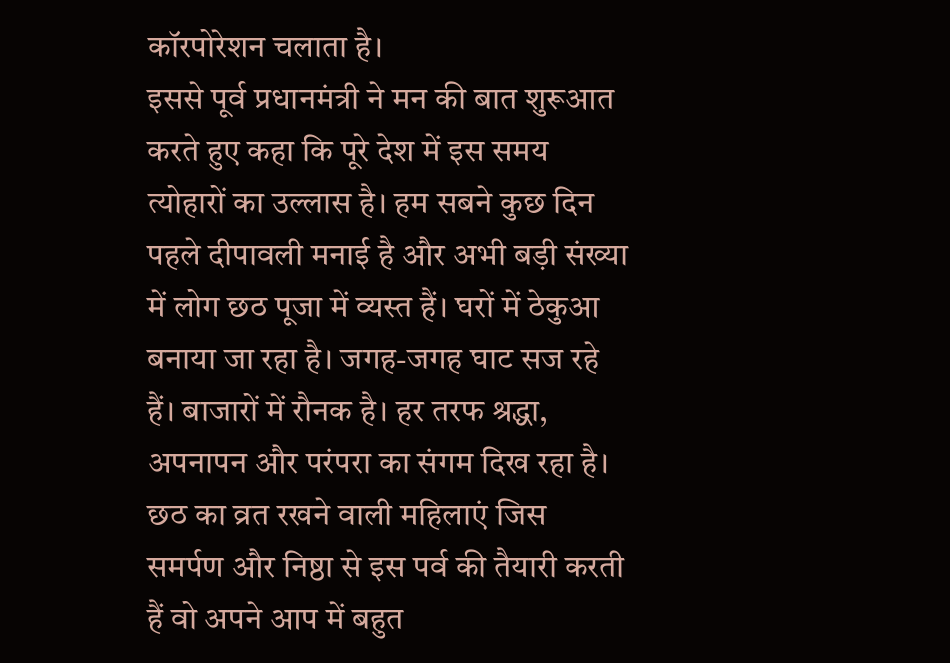कॉरपोरेशन चलाता है।
इससे पूर्व प्रधानमंत्री ने मन की बात शुरूआत करते हुए कहा कि पूरे देश में इस समय त्योहारों का उल्लास है। हम सबने कुछ दिन पहले दीपावली मनाई है और अभी बड़ी संख्या में लोग छठ पूजा में व्यस्त हैं। घरों में ठेकुआ बनाया जा रहा है। जगह-जगह घाट सज रहे हैं। बाजारों में रौनक है। हर तरफ श्रद्धा, अपनापन और परंपरा का संगम दिख रहा है। छठ का व्रत रखने वाली महिलाएं जिस समर्पण और निष्ठा से इस पर्व की तैयारी करती हैं वो अपने आप में बहुत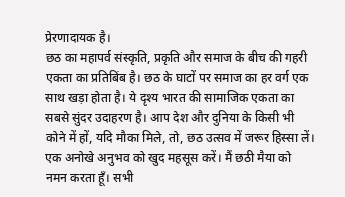प्रेरणादायक है।
छठ का महापर्व संस्कृति, प्रकृति और समाज के बीच की गहरी एकता का प्रतिबिंब है। छठ के घाटों पर समाज का हर वर्ग एक साथ खड़ा होता है। ये दृश्य भारत की सामाजिक एकता का सबसे सुंदर उदाहरण है। आप देश और दुनिया के किसी भी कोने में हों, यदि मौका मिले, तो, छठ उत्सव में जरूर हिस्सा लें। एक अनोखे अनुभव को खुद महसूस करें। मैं छठी मैया को नमन करता हूँ। सभी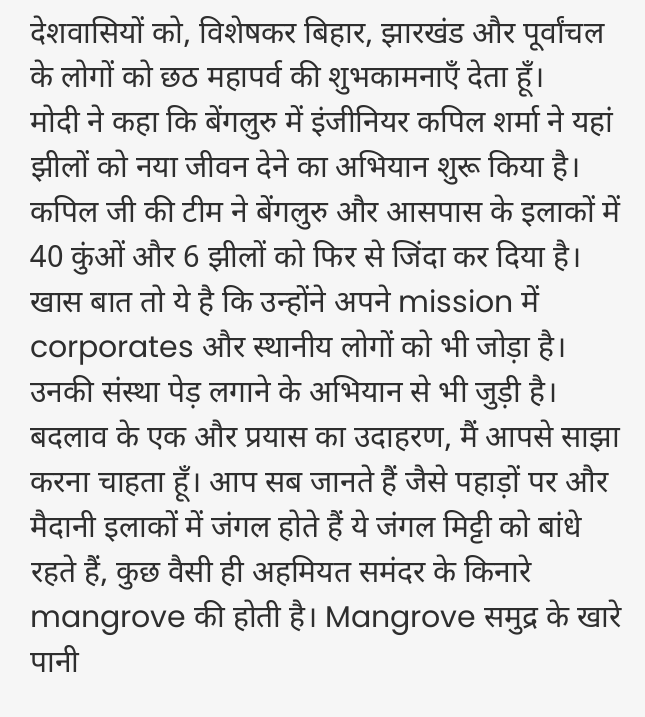देशवासियों को, विशेषकर बिहार, झारखंड और पूर्वांचल के लोगों को छठ महापर्व की शुभकामनाएँ देता हूँ।
मोदी ने कहा कि बेंगलुरु में इंजीनियर कपिल शर्मा ने यहां झीलों को नया जीवन देने का अभियान शुरू किया है। कपिल जी की टीम ने बेंगलुरु और आसपास के इलाकों में 40 कुंओं और 6 झीलों को फिर से जिंदा कर दिया है। खास बात तो ये है कि उन्होंने अपने mission में corporates और स्थानीय लोगों को भी जोड़ा है। उनकी संस्था पेड़ लगाने के अभियान से भी जुड़ी है।
बदलाव के एक और प्रयास का उदाहरण, मैं आपसे साझा करना चाहता हूँ। आप सब जानते हैं जैसे पहाड़ों पर और मैदानी इलाकों में जंगल होते हैं ये जंगल मिट्टी को बांधे रहते हैं, कुछ वैसी ही अहमियत समंदर के किनारे mangrove की होती है। Mangrove समुद्र के खारे पानी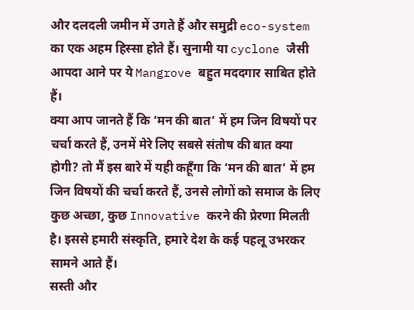और दलदली जमीन में उगते हैं और समुद्री eco-system का एक अहम हिस्सा होते हैं। सुनामी या cyclone जैसी आपदा आने पर ये Mangrove बहुत मददगार साबित होते हैं।
क्या आप जानते हैं कि ‘मन की बात’ में हम जिन विषयों पर चर्चा करते हैं, उनमें मेरे लिए सबसे संतोष की बात क्या होगी? तो मैं इस बारे में यही कहूँगा कि ‘मन की बात’ में हम जिन विषयों की चर्चा करते हैं, उनसे लोगों को समाज के लिए कुछ अच्छा, कुछ Innovative करने की प्रेरणा मिलती है। इससे हमारी संस्कृति, हमारे देश के कई पहलू उभरकर सामने आते हैं।
सस्ती और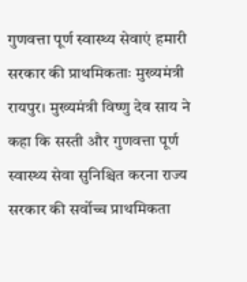गुणवत्ता पूर्ण स्वास्थ्य सेवाएं हमारी सरकार की प्राथमिकताः मुख्यमंत्री
रायपुर। मुख्यमंत्री विष्णु देव साय ने कहा कि सस्ती और गुणवत्ता पूर्ण स्वास्थ्य सेवा सुनिश्चित करना राज्य सरकार की सर्वोच्च प्राथमिकता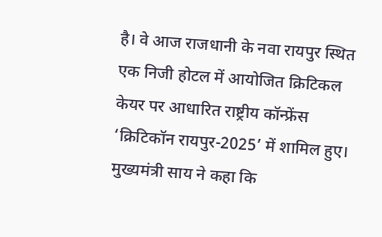है। वे आज राजधानी के नवा रायपुर स्थित एक निजी होटल में आयोजित क्रिटिकल केयर पर आधारित राष्ट्रीय कॉन्फ्रेंस ‘क्रिटिकॉन रायपुर-2025’ में शामिल हुए।
मुख्यमंत्री साय ने कहा कि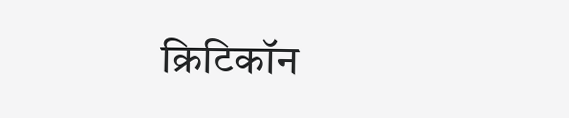क्रिटिकॉन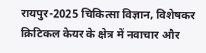रायपुर-2025 चिकित्सा विज्ञान, विशेषकर क्रिटिकल केयर के क्षेत्र में नवाचार और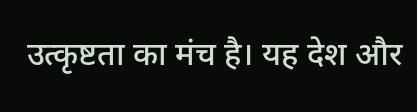उत्कृष्टता का मंच है। यह देश और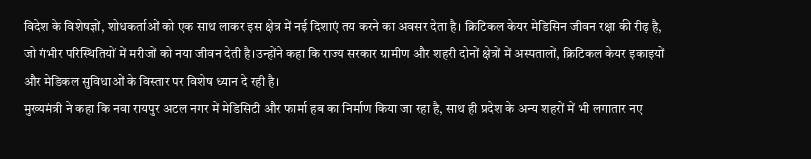विदेश के विशेषज्ञों, शोधकर्ताओं को एक साथ लाकर इस क्षेत्र में नई दिशाएं तय करने का अवसर देता है। क्रिटिकल केयर मेडिसिन जीवन रक्षा की रीढ़ है, जो गंभीर परिस्थितियों में मरीजों को नया जीवन देती है।उन्होंने कहा कि राज्य सरकार ग्रामीण और शहरी दोनों क्षेत्रों में अस्पतालों, क्रिटिकल केयर इकाइयों और मेडिकल सुविधाओं के विस्तार पर विशेष ध्यान दे रही है।
मुख्यमंत्री ने कहा कि नवा रायपुर अटल नगर में मेडिसिटी और फार्मा हब का निर्माण किया जा रहा है, साथ ही प्रदेश के अन्य शहरों में भी लगातार नए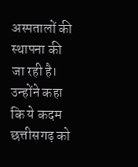अस्पतालों की स्थापना की जा रही है। उन्होंने कहा कि ये कदम छत्तीसगढ़ को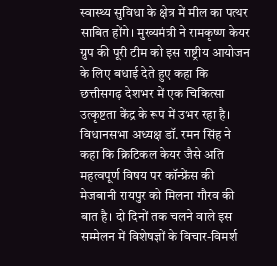स्वास्थ्य सुविधा के क्षेत्र में मील का पत्थर साबित होंगे। मुख्यमंत्री ने रामकृष्ण केयर ग्रुप की पूरी टीम को इस राष्ट्रीय आयोजन के लिए बधाई देते हुए कहा कि छत्तीसगढ़ देशभर में एक चिकित्सा उत्कृष्टता केंद्र के रूप में उभर रहा है।
विधानसभा अध्यक्ष डॉ. रमन सिंह ने कहा कि क्रिटिकल केयर जैसे अति महत्वपूर्ण विषय पर कॉन्फ्रेंस की मेजबानी रायपुर को मिलना गौरव की बात है। दो दिनों तक चलने वाले इस सम्मेलन में विशेषज्ञों के विचार-विमर्श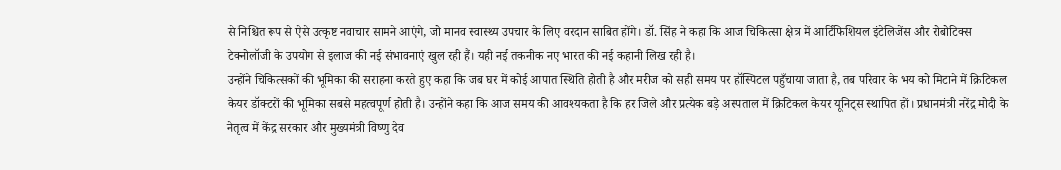से निश्चित रूप से ऐसे उत्कृष्ट नवाचार सामने आएंगे, जो मानव स्वास्थ्य उपचार के लिए वरदान साबित होंगे। डॉ. सिंह ने कहा कि आज चिकित्सा क्षेत्र में आर्टिफिशियल इंटेलिजेंस और रोबोटिक्स टेक्नोलॉजी के उपयोग से इलाज की नई संभावनाएं खुल रही हैं। यही नई तकनीक नए भारत की नई कहानी लिख रही है।
उन्होंने चिकित्सकों की भूमिका की सराहना करते हुए कहा कि जब घर में कोई आपात स्थिति होती है और मरीज को सही समय पर हॉस्पिटल पहुँचाया जाता है, तब परिवार के भय को मिटाने में क्रिटिकल केयर डॉक्टरों की भूमिका सबसे महत्वपूर्ण होती है। उन्होंने कहा कि आज समय की आवश्यकता है कि हर जिले और प्रत्येक बड़े अस्पताल में क्रिटिकल केयर यूनिट्स स्थापित हों। प्रधानमंत्री नरेंद्र मोदी के नेतृत्व में केंद्र सरकार और मुख्यमंत्री विष्णु देव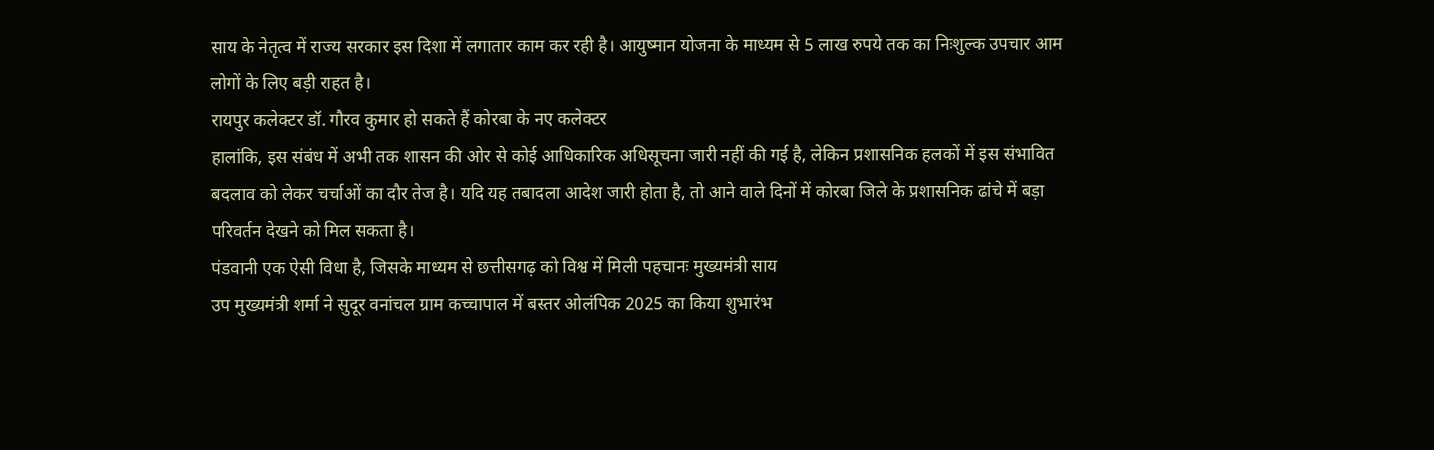साय के नेतृत्व में राज्य सरकार इस दिशा में लगातार काम कर रही है। आयुष्मान योजना के माध्यम से 5 लाख रुपये तक का निःशुल्क उपचार आम लोगों के लिए बड़ी राहत है।
रायपुर कलेक्टर डॉ. गौरव कुमार हो सकते हैं कोरबा के नए कलेक्टर
हालांकि, इस संबंध में अभी तक शासन की ओर से कोई आधिकारिक अधिसूचना जारी नहीं की गई है, लेकिन प्रशासनिक हलकों में इस संभावित बदलाव को लेकर चर्चाओं का दौर तेज है। यदि यह तबादला आदेश जारी होता है, तो आने वाले दिनों में कोरबा जिले के प्रशासनिक ढांचे में बड़ा परिवर्तन देखने को मिल सकता है।
पंडवानी एक ऐसी विधा है, जिसके माध्यम से छत्तीसगढ़ को विश्व में मिली पहचानः मुख्यमंत्री साय
उप मुख्यमंत्री शर्मा ने सुदूर वनांचल ग्राम कच्चापाल में बस्तर ओलंपिक 2025 का किया शुभारंभ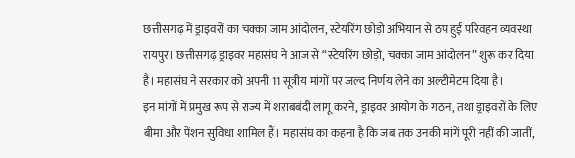छत्तीसगढ़ में ड्राइवरों का चक्का जाम आंदोलन, स्टेयरिंग छोड़ो अभियान से ठप हुई परिवहन व्यवस्था
रायपुर। छत्तीसगढ़ ड्राइवर महासंघ ने आज से “स्टेयरिंग छोड़ो, चक्का जाम आंदोलन” शुरू कर दिया है। महासंघ ने सरकार को अपनी 11 सूत्रीय मांगों पर जल्द निर्णय लेने का अल्टीमेटम दिया है।
इन मांगों में प्रमुख रूप से राज्य में शराबबंदी लागू करने, ड्राइवर आयोग के गठन, तथा ड्राइवरों के लिए बीमा और पेंशन सुविधा शामिल हैं। महासंघ का कहना है कि जब तक उनकी मांगें पूरी नहीं की जातीं,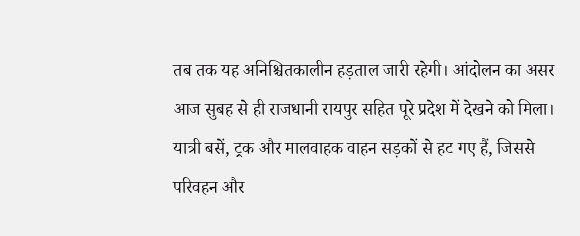तब तक यह अनिश्चितकालीन हड़ताल जारी रहेगी। आंदोलन का असर आज सुबह से ही राजधानी रायपुर सहित पूरे प्रदेश में देखने को मिला।
यात्री बसें, ट्रक और मालवाहक वाहन सड़कों से हट गए हैं, जिससे परिवहन और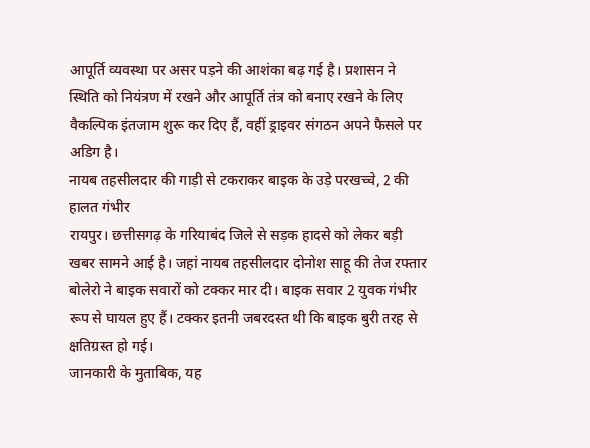आपूर्ति व्यवस्था पर असर पड़ने की आशंका बढ़ गई है। प्रशासन ने स्थिति को नियंत्रण में रखने और आपूर्ति तंत्र को बनाए रखने के लिए वैकल्पिक इंतजाम शुरू कर दिए हैं, वहीं ड्राइवर संगठन अपने फैसले पर अडिग है।
नायब तहसीलदार की गाड़ी से टकराकर बाइक के उड़े परखच्चे, 2 की हालत गंभीर
रायपुर। छत्तीसगढ़ के गरियाबंद जिले से सड़क हादसे को लेकर बड़ी खबर सामने आई है। जहां नायब तहसीलदार दोनोश साहू की तेज रफ्तार बोलेरो ने बाइक सवारों को टक्कर मार दी। बाइक सवार 2 युवक गंभीर रूप से घायल हुए हैं। टक्कर इतनी जबरदस्त थी कि बाइक बुरी तरह से क्षतिग्रस्त हो गई।
जानकारी के मुताबिक, यह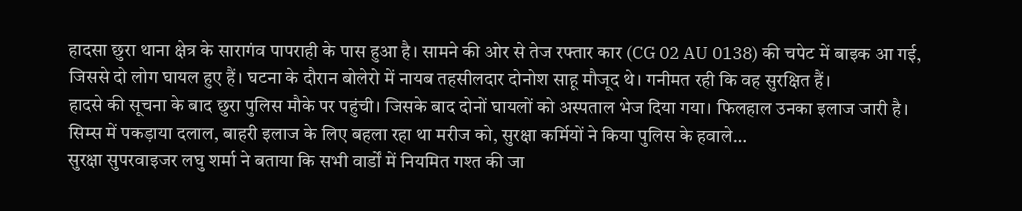हादसा छुरा थाना क्षेत्र के सारागंव पापराही के पास हुआ है। सामने की ओर से तेज रफ्तार कार (CG 02 AU 0138) की चपेट में बाइक आ गई, जिससे दो लोग घायल हुए हैं। घटना के दौरान बोलेरो में नायब तहसीलदार दोनोश साहू मौजूद थे। गनीमत रही कि वह सुरक्षित हैं।
हादसे की सूचना के बाद छुरा पुलिस मौके पर पहुंची। जिसके बाद दोनों घायलों को अस्पताल भेज दिया गया। फिलहाल उनका इलाज जारी है।
सिम्स में पकड़ाया दलाल, बाहरी इलाज के लिए बहला रहा था मरीज को, सुरक्षा कर्मियों ने किया पुलिस के हवाले…
सुरक्षा सुपरवाइजर लघु शर्मा ने बताया कि सभी वार्डों में नियमित गश्त की जा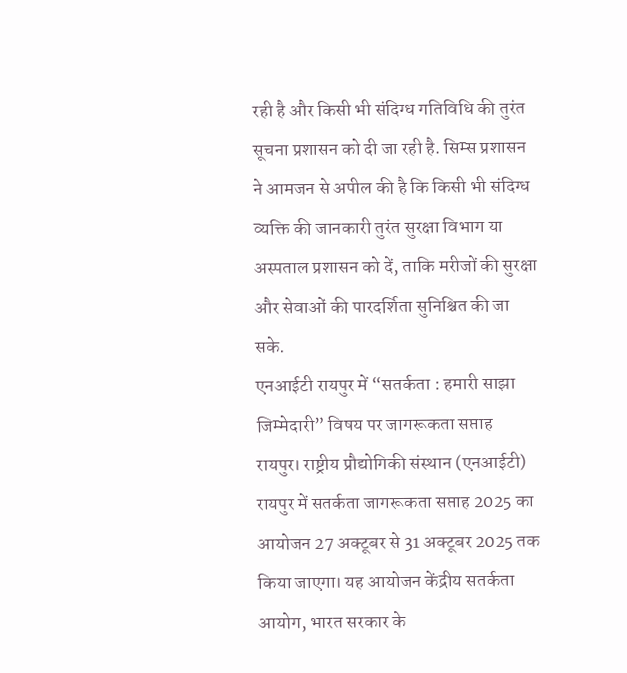रही है और किसी भी संदिग्ध गतिविधि की तुरंत सूचना प्रशासन को दी जा रही है. सिम्स प्रशासन ने आमजन से अपील की है कि किसी भी संदिग्ध व्यक्ति की जानकारी तुरंत सुरक्षा विभाग या अस्पताल प्रशासन को दें, ताकि मरीजों की सुरक्षा और सेवाओं की पारदर्शिता सुनिश्चित की जा सके.
एनआईटी रायपुर में “सतर्कता : हमारी साझा जिम्मेदारी” विषय पर जागरूकता सप्ताह
रायपुर। राष्ट्रीय प्रौद्योगिकी संस्थान (एनआईटी) रायपुर में सतर्कता जागरूकता सप्ताह 2025 का आयोजन 27 अक्टूबर से 31 अक्टूबर 2025 तक किया जाएगा। यह आयोजन केंद्रीय सतर्कता आयोग, भारत सरकार के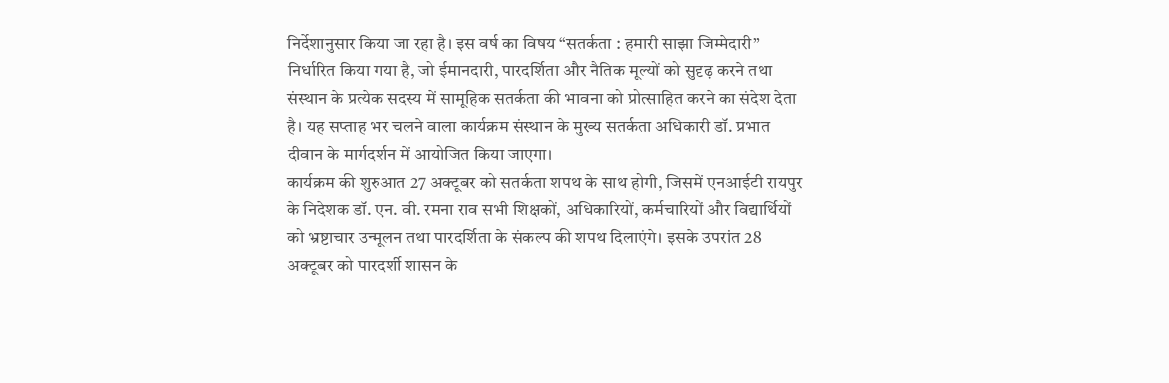निर्देशानुसार किया जा रहा है। इस वर्ष का विषय “सतर्कता : हमारी साझा जिम्मेदारी” निर्धारित किया गया है, जो ईमानदारी, पारदर्शिता और नैतिक मूल्यों को सुदृढ़ करने तथा संस्थान के प्रत्येक सदस्य में सामूहिक सतर्कता की भावना को प्रोत्साहित करने का संदेश देता है। यह सप्ताह भर चलने वाला कार्यक्रम संस्थान के मुख्य सतर्कता अधिकारी डॉ. प्रभात दीवान के मार्गदर्शन में आयोजित किया जाएगा।
कार्यक्रम की शुरुआत 27 अक्टूबर को सतर्कता शपथ के साथ होगी, जिसमें एनआईटी रायपुर के निदेशक डॉ. एन. वी. रमना राव सभी शिक्षकों, अधिकारियों, कर्मचारियों और विद्यार्थियों को भ्रष्टाचार उन्मूलन तथा पारदर्शिता के संकल्प की शपथ दिलाएंगे। इसके उपरांत 28 अक्टूबर को पारदर्शी शासन के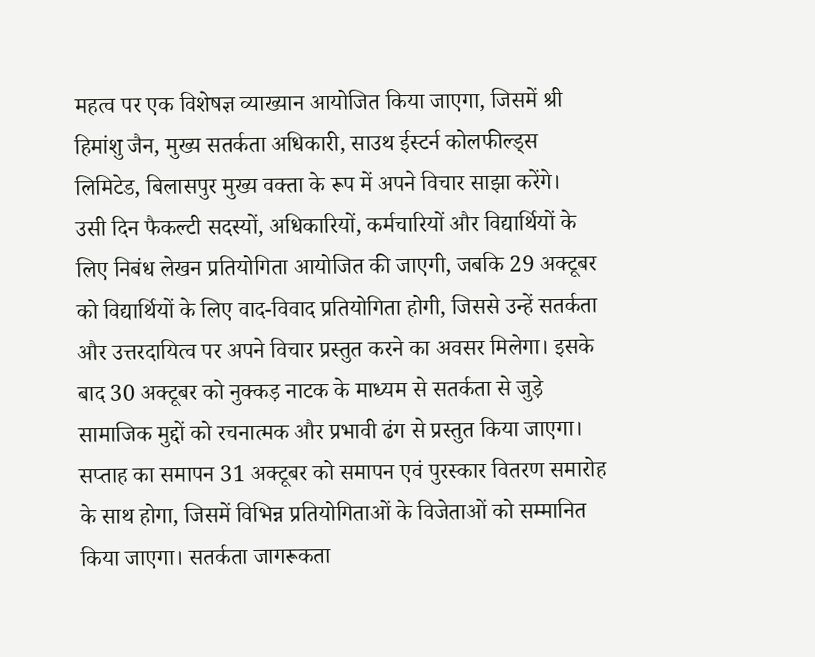महत्व पर एक विशेषज्ञ व्याख्यान आयोजित किया जाएगा, जिसमें श्री हिमांशु जैन, मुख्य सतर्कता अधिकारी, साउथ ईस्टर्न कोलफील्ड्स लिमिटेड, बिलासपुर मुख्य वक्ता के रूप में अपने विचार साझा करेंगे।
उसी दिन फैकल्टी सदस्यों, अधिकारियों, कर्मचारियों और विद्यार्थियों के लिए निबंध लेखन प्रतियोगिता आयोजित की जाएगी, जबकि 29 अक्टूबर को विद्यार्थियों के लिए वाद-विवाद प्रतियोगिता होगी, जिससे उन्हें सतर्कता और उत्तरदायित्व पर अपने विचार प्रस्तुत करने का अवसर मिलेगा। इसके बाद 30 अक्टूबर को नुक्कड़ नाटक के माध्यम से सतर्कता से जुड़े सामाजिक मुद्दों को रचनात्मक और प्रभावी ढंग से प्रस्तुत किया जाएगा।
सप्ताह का समापन 31 अक्टूबर को समापन एवं पुरस्कार वितरण समारोह के साथ होगा, जिसमें विभिन्न प्रतियोगिताओं के विजेताओं को सम्मानित किया जाएगा। सतर्कता जागरूकता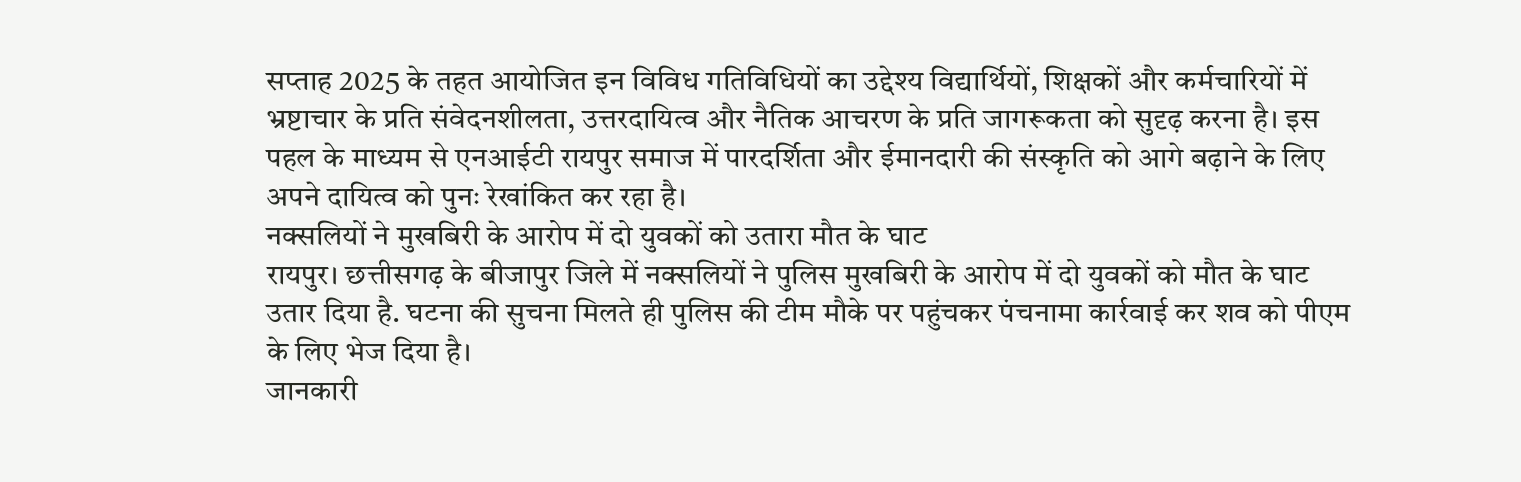सप्ताह 2025 के तहत आयोजित इन विविध गतिविधियों का उद्देश्य विद्यार्थियों, शिक्षकों और कर्मचारियों में भ्रष्टाचार के प्रति संवेदनशीलता, उत्तरदायित्व और नैतिक आचरण के प्रति जागरूकता को सुदृढ़ करना है। इस पहल के माध्यम से एनआईटी रायपुर समाज में पारदर्शिता और ईमानदारी की संस्कृति को आगे बढ़ाने के लिए अपने दायित्व को पुनः रेखांकित कर रहा है।
नक्सलियों ने मुखबिरी के आरोप में दो युवकों को उतारा मौत के घाट
रायपुर। छत्तीसगढ़ के बीजापुर जिले में नक्सलियों ने पुलिस मुखबिरी के आरोप में दो युवकों को मौत के घाट उतार दिया है. घटना की सुचना मिलते ही पुलिस की टीम मौके पर पहुंचकर पंचनामा कार्रवाई कर शव को पीएम के लिए भेज दिया है।
जानकारी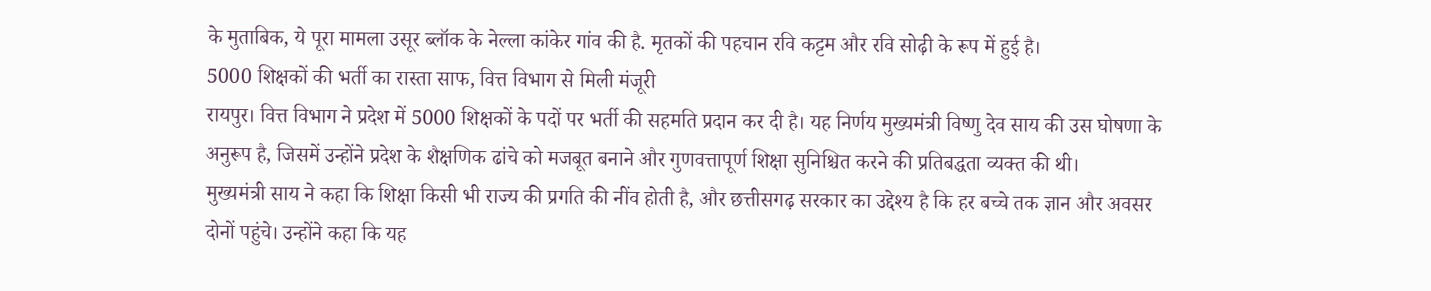के मुताबिक, ये पूरा मामला उसूर ब्लॉक के नेल्ला कांकेर गांव की है. मृतकों की पहचान रवि कट्टम और रवि सोढ़ी के रूप में हुई है।
5000 शिक्षकों की भर्ती का रास्ता साफ, वित्त विभाग से मिली मंजूरी
रायपुर। वित्त विभाग ने प्रदेश में 5000 शिक्षकों के पदों पर भर्ती की सहमति प्रदान कर दी है। यह निर्णय मुख्यमंत्री विष्णु देव साय की उस घोषणा के अनुरूप है, जिसमें उन्होंने प्रदेश के शैक्षणिक ढांचे को मजबूत बनाने और गुणवत्तापूर्ण शिक्षा सुनिश्चित करने की प्रतिबद्धता व्यक्त की थी।
मुख्यमंत्री साय ने कहा कि शिक्षा किसी भी राज्य की प्रगति की नींव होती है, और छत्तीसगढ़ सरकार का उद्देश्य है कि हर बच्चे तक ज्ञान और अवसर दोनों पहुंचे। उन्होंने कहा कि यह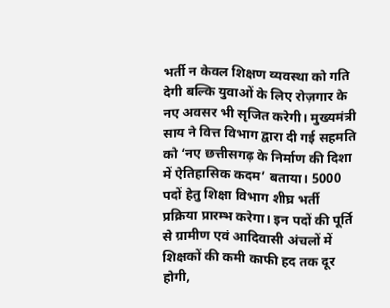भर्ती न केवल शिक्षण व्यवस्था को गति देगी बल्कि युवाओं के लिए रोज़गार के नए अवसर भी सृजित करेगी। मुख्यमंत्री साय ने वित्त विभाग द्वारा दी गई सहमति को ‘नए छत्तीसगढ़ के निर्माण की दिशा में ऐतिहासिक कदम’ बताया। 5000 पदों हेतु शिक्षा विभाग शीघ्र भर्ती प्रक्रिया प्रारम्भ करेगा। इन पदों की पूर्ति से ग्रामीण एवं आदिवासी अंचलों में शिक्षकों की कमी काफी हद तक दूर होगी,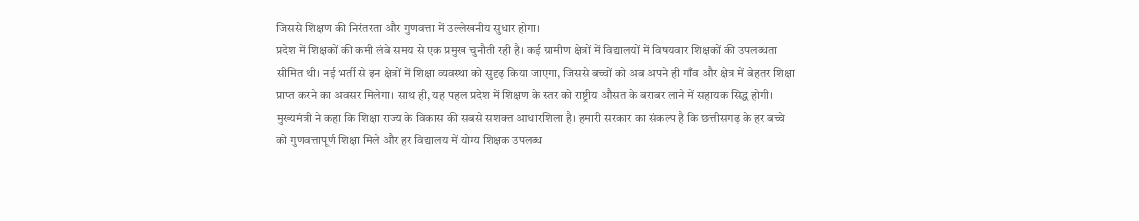जिससे शिक्षण की निरंतरता और गुणवत्ता में उल्लेखनीय सुधार होगा।
प्रदेश में शिक्षकों की कमी लंबे समय से एक प्रमुख चुनौती रही है। कई ग्रामीण क्षेत्रों में विद्यालयों में विषयवार शिक्षकों की उपलब्धता सीमित थी। नई भर्ती से इन क्षेत्रों में शिक्षा व्यवस्था को सुदृढ़ किया जाएगा, जिससे बच्चों को अब अपने ही गाँव और क्षेत्र में बेहतर शिक्षा प्राप्त करने का अवसर मिलेगा। साथ ही, यह पहल प्रदेश में शिक्षण के स्तर को राष्ट्रीय औसत के बराबर लाने में सहायक सिद्ध होगी।
मुख्यमंत्री ने कहा कि शिक्षा राज्य के विकास की सबसे सशक्त आधारशिला है। हमारी सरकार का संकल्प है कि छत्तीसगढ़ के हर बच्चे को गुणवत्तापूर्ण शिक्षा मिले और हर विद्यालय में योग्य शिक्षक उपलब्ध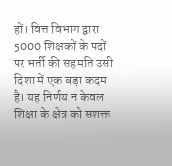हों। वित्त विभाग द्वारा 5000 शिक्षकों के पदों पर भर्ती की सहमति उसी दिशा में एक बड़ा कदम है। यह निर्णय न केवल शिक्षा के क्षेत्र को सशक्त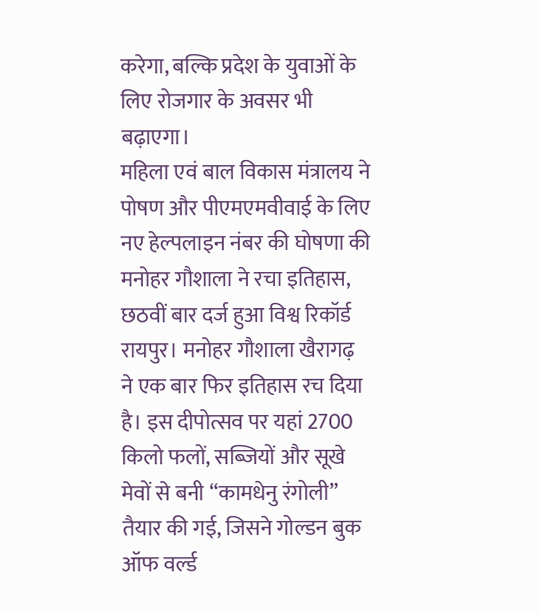करेगा, बल्कि प्रदेश के युवाओं के लिए रोजगार के अवसर भी बढ़ाएगा।
महिला एवं बाल विकास मंत्रालय ने पोषण और पीएमएमवीवाई के लिए नए हेल्पलाइन नंबर की घोषणा की
मनोहर गौशाला ने रचा इतिहास, छठवीं बार दर्ज हुआ विश्व रिकॉर्ड
रायपुर। मनोहर गौशाला खैरागढ़ ने एक बार फिर इतिहास रच दिया है। इस दीपोत्सव पर यहां 2700 किलो फलों, सब्जियों और सूखे मेवों से बनी “कामधेनु रंगोली” तैयार की गई, जिसने गोल्डन बुक ऑफ वर्ल्ड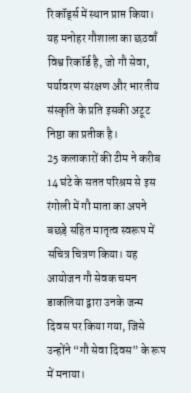रिकॉर्ड्स में स्थान प्राप्त किया। यह मनोहर गौशाला का छठवाँ विश्व रिकॉर्ड है, जो गौ सेवा, पर्यावरण संरक्षण और भारतीय संस्कृति के प्रति इसकी अटूट निष्ठा का प्रतीक है।
25 कलाकारों की टीम ने करीब 14 घंटे के सतत परिश्रम से इस रंगोली में गौ माता का अपने बछड़े सहित मातृत्व स्वरूप में सचित्र चित्रण किया। यह आयोजन गौ सेवक चमन डाकलिया द्वारा उनके जन्म दिवस पर किया गया, जिसे उन्होंने “गौ सेवा दिवस” के रूप में मनाया।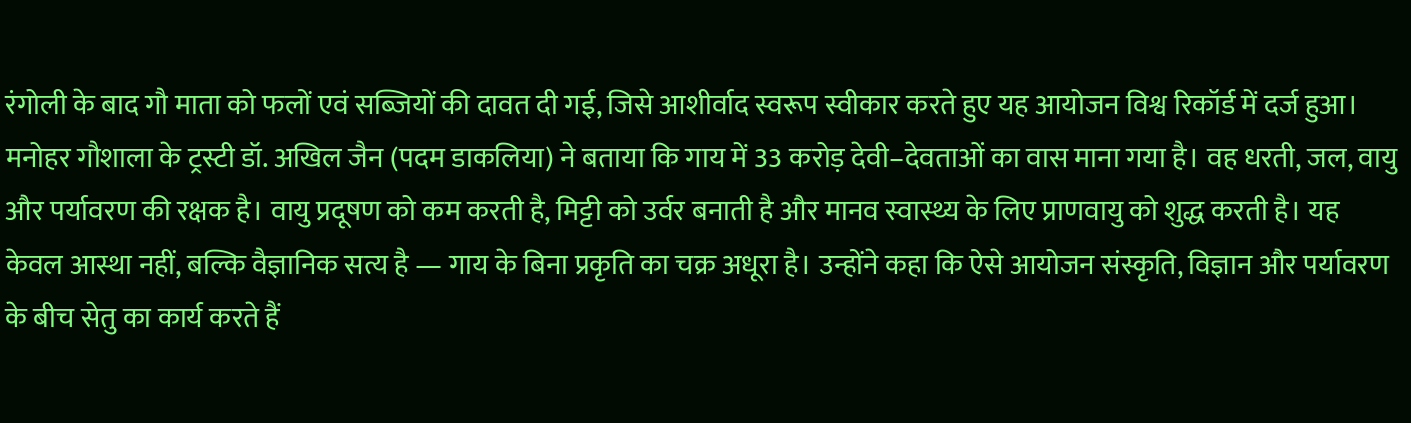रंगोली के बाद गौ माता को फलों एवं सब्जियों की दावत दी गई, जिसे आशीर्वाद स्वरूप स्वीकार करते हुए यह आयोजन विश्व रिकॉर्ड में दर्ज हुआ।
मनोहर गौशाला के ट्रस्टी डॉ. अखिल जैन (पदम डाकलिया) ने बताया कि गाय में 33 करोड़ देवी–देवताओं का वास माना गया है। वह धरती, जल, वायु और पर्यावरण की रक्षक है। वायु प्रदूषण को कम करती है, मिट्टी को उर्वर बनाती है और मानव स्वास्थ्य के लिए प्राणवायु को शुद्ध करती है। यह केवल आस्था नहीं, बल्कि वैज्ञानिक सत्य है — गाय के बिना प्रकृति का चक्र अधूरा है। उन्होंने कहा कि ऐसे आयोजन संस्कृति, विज्ञान और पर्यावरण के बीच सेतु का कार्य करते हैं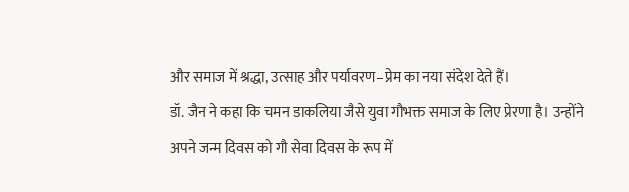और समाज में श्रद्धा, उत्साह और पर्यावरण–प्रेम का नया संदेश देते हैं।
डॉ. जैन ने कहा कि चमन डाकलिया जैसे युवा गौभक्त समाज के लिए प्रेरणा है। उन्होंने अपने जन्म दिवस को गौ सेवा दिवस के रूप में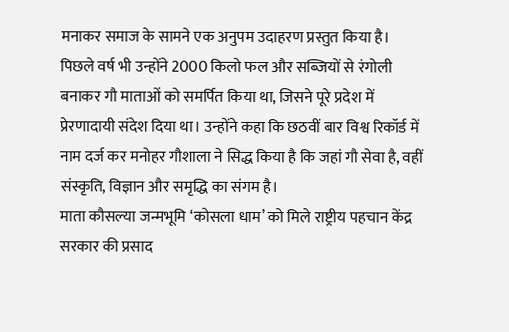मनाकर समाज के सामने एक अनुपम उदाहरण प्रस्तुत किया है। पिछले वर्ष भी उन्होंने 2000 किलो फल और सब्जियों से रंगोली बनाकर गौ माताओं को समर्पित किया था, जिसने पूरे प्रदेश में प्रेरणादायी संदेश दिया था। उन्होंने कहा कि छठवीं बार विश्व रिकॉर्ड में नाम दर्ज कर मनोहर गौशाला ने सिद्ध किया है कि जहां गौ सेवा है, वहीं संस्कृति, विज्ञान और समृद्धि का संगम है।
माता कौसल्या जन्मभूमि ‘कोसला धाम’ को मिले राष्ट्रीय पहचान केंद्र सरकार की प्रसाद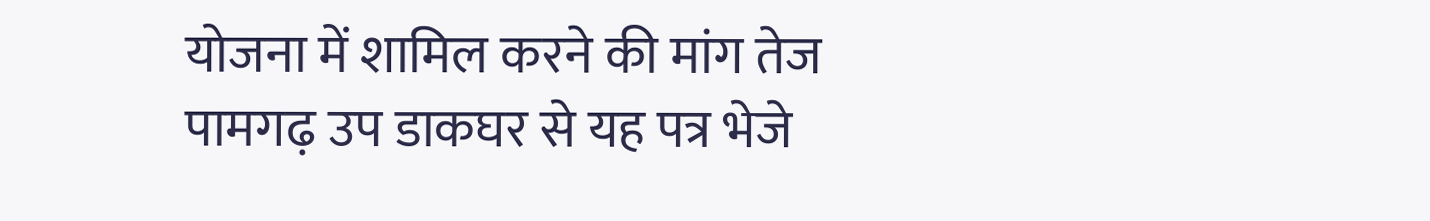योजना में शामिल करने की मांग तेज
पामगढ़ उप डाकघर से यह पत्र भेजे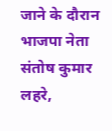जाने के दौरान भाजपा नेता संतोष कुमार लहरे,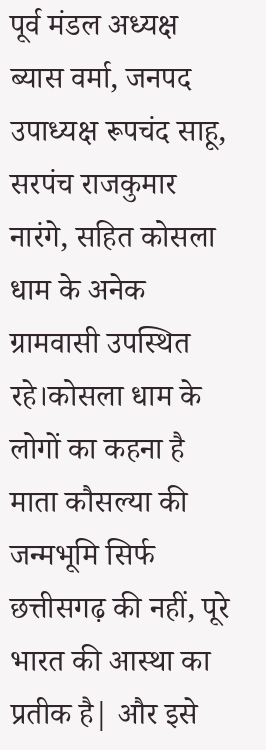पूर्व मंडल अध्यक्ष ब्यास वर्मा, जनपद उपाध्यक्ष रूपचंद साहू, सरपंच राजकुमार नारंगे, सहित कोसला धाम के अनेक ग्रामवासी उपस्थित रहे।कोसला धाम के लोगों का कहना है माता कौसल्या की जन्मभूमि सिर्फ छत्तीसगढ़ की नहीं, पूरे भारत की आस्था का प्रतीक है| और इसे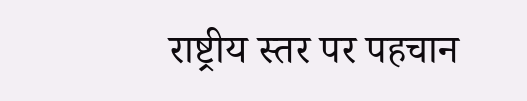राष्ट्रीय स्तर पर पहचान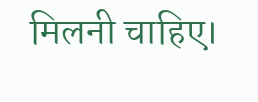मिलनी चाहिए।